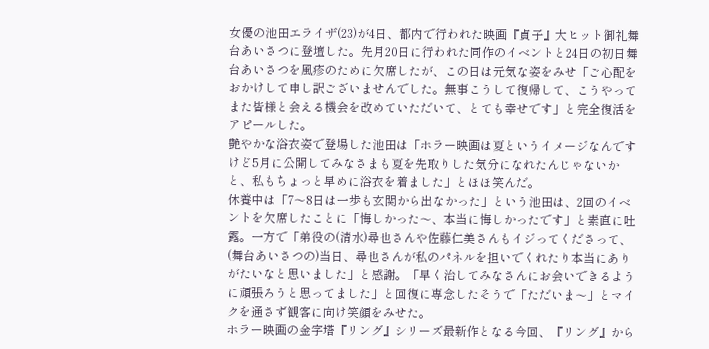女優の池田エライザ(23)が4日、都内で行われた映画『貞子』大ヒット御礼舞台あいさつに登壇した。先月20日に行われた同作のイベントと24日の初日舞台あいさつを風疹のために欠席したが、この日は元気な姿をみせ「ご心配をおかけして申し訳ございませんでした。無事こうして復帰して、こうやってまた皆様と会える機会を改めていただいて、とても幸せです」と完全復活をアピールした。
艶やかな浴衣姿で登場した池田は「ホラー映画は夏というイメージなんですけど5月に公開してみなさまも夏を先取りした気分になれたんじゃないかと、私もちょっと早めに浴衣を着ました」とほほ笑んだ。
休養中は「7〜8日は一歩も玄関から出なかった」という池田は、2回のイベントを欠席したことに「悔しかった〜、本当に悔しかったです」と素直に吐露。一方で「弟役の(清水)尋也さんや佐藤仁美さんもイジってくださって、(舞台あいさつの)当日、尋也さんが私のパネルを担いでくれたり本当にありがたいなと思いました」と感謝。「早く治してみなさんにお会いできるように頑張ろうと思ってました」と回復に専念したそうで「ただいま〜」とマイクを通さず観客に向け笑顔をみせた。
ホラー映画の金字塔『リング』シリーズ最新作となる今回、『リング』から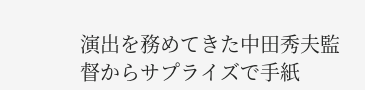演出を務めてきた中田秀夫監督からサプライズで手紙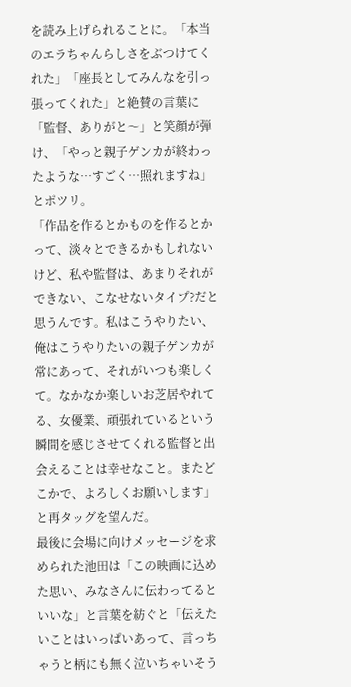を読み上げられることに。「本当のエラちゃんらしさをぶつけてくれた」「座長としてみんなを引っ張ってくれた」と絶賛の言葉に「監督、ありがと〜」と笑顔が弾け、「やっと親子ゲンカが終わったような…すごく…照れますね」とポツリ。
「作品を作るとかものを作るとかって、淡々とできるかもしれないけど、私や監督は、あまりそれができない、こなせないタイプ?だと思うんです。私はこうやりたい、俺はこうやりたいの親子ゲンカが常にあって、それがいつも楽しくて。なかなか楽しいお芝居やれてる、女優業、頑張れているという瞬間を感じさせてくれる監督と出会えることは幸せなこと。またどこかで、よろしくお願いします」と再タッグを望んだ。
最後に会場に向けメッセージを求められた池田は「この映画に込めた思い、みなさんに伝わってるといいな」と言葉を紡ぐと「伝えたいことはいっぱいあって、言っちゃうと柄にも無く泣いちゃいそう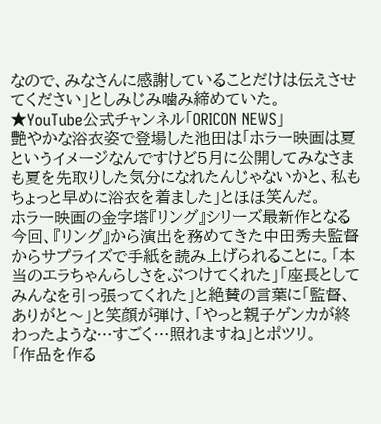なので、みなさんに感謝していることだけは伝えさせてください」としみじみ噛み締めていた。
★YouTube公式チャンネル「ORICON NEWS」
艶やかな浴衣姿で登場した池田は「ホラー映画は夏というイメージなんですけど5月に公開してみなさまも夏を先取りした気分になれたんじゃないかと、私もちょっと早めに浴衣を着ました」とほほ笑んだ。
ホラー映画の金字塔『リング』シリーズ最新作となる今回、『リング』から演出を務めてきた中田秀夫監督からサプライズで手紙を読み上げられることに。「本当のエラちゃんらしさをぶつけてくれた」「座長としてみんなを引っ張ってくれた」と絶賛の言葉に「監督、ありがと〜」と笑顔が弾け、「やっと親子ゲンカが終わったような…すごく…照れますね」とポツリ。
「作品を作る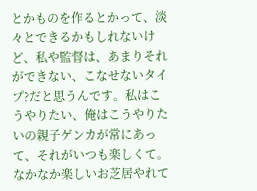とかものを作るとかって、淡々とできるかもしれないけど、私や監督は、あまりそれができない、こなせないタイプ?だと思うんです。私はこうやりたい、俺はこうやりたいの親子ゲンカが常にあって、それがいつも楽しくて。なかなか楽しいお芝居やれて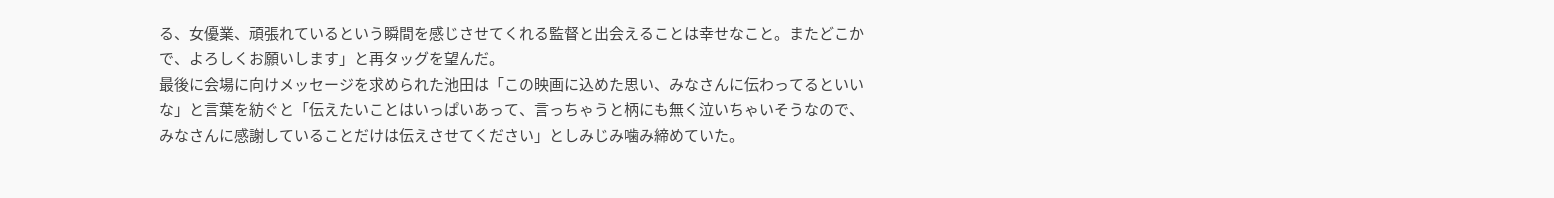る、女優業、頑張れているという瞬間を感じさせてくれる監督と出会えることは幸せなこと。またどこかで、よろしくお願いします」と再タッグを望んだ。
最後に会場に向けメッセージを求められた池田は「この映画に込めた思い、みなさんに伝わってるといいな」と言葉を紡ぐと「伝えたいことはいっぱいあって、言っちゃうと柄にも無く泣いちゃいそうなので、みなさんに感謝していることだけは伝えさせてください」としみじみ噛み締めていた。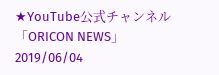★YouTube公式チャンネル「ORICON NEWS」
2019/06/04